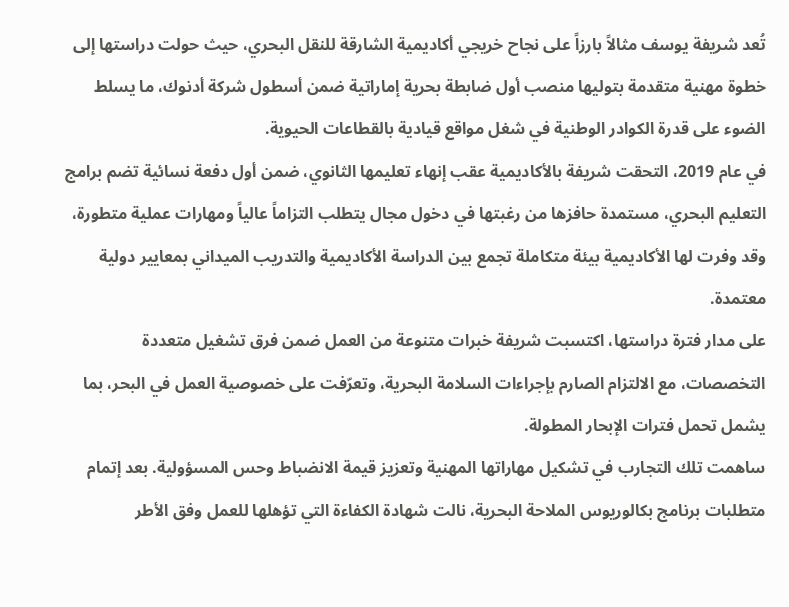تُعد شريفة يوسف مثالاً بارزاً على نجاح خريجي أكاديمية الشارقة للنقل البحري، حيث حولت دراستها إلى خطوة مهنية متقدمة بتوليها منصب أول ضابطة بحرية إماراتية ضمن أسطول شركة أدنوك، ما يسلط الضوء على قدرة الكوادر الوطنية في شغل مواقع قيادية بالقطاعات الحيوية.
في عام 2019، التحقت شريفة بالأكاديمية عقب إنهاء تعليمها الثانوي، ضمن أول دفعة نسائية تضم برامج التعليم البحري، مستمدة حافزها من رغبتها في دخول مجال يتطلب التزاماً عالياً ومهارات عملية متطورة، وقد وفرت لها الأكاديمية بيئة متكاملة تجمع بين الدراسة الأكاديمية والتدريب الميداني بمعايير دولية معتمدة.
على مدار فترة دراستها، اكتسبت شريفة خبرات متنوعة من العمل ضمن فرق تشغيل متعددة التخصصات، مع الالتزام الصارم بإجراءات السلامة البحرية، وتعرّفت على خصوصية العمل في البحر، بما يشمل تحمل فترات الإبحار المطولة.
ساهمت تلك التجارب في تشكيل مهاراتها المهنية وتعزيز قيمة الانضباط وحس المسؤولية. بعد إتمام متطلبات برنامج بكالوريوس الملاحة البحرية، نالت شهادة الكفاءة التي تؤهلها للعمل وفق الأطر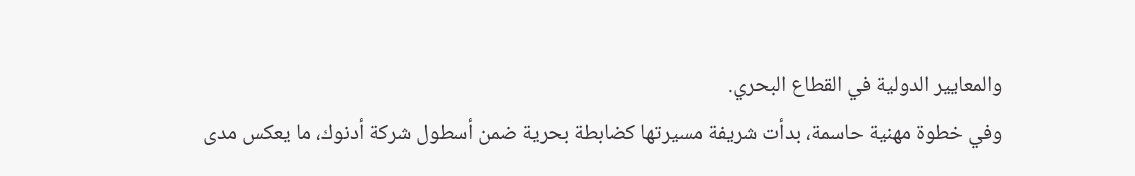والمعايير الدولية في القطاع البحري.
وفي خطوة مهنية حاسمة، بدأت شريفة مسيرتها كضابطة بحرية ضمن أسطول شركة أدنوك، ما يعكس مدى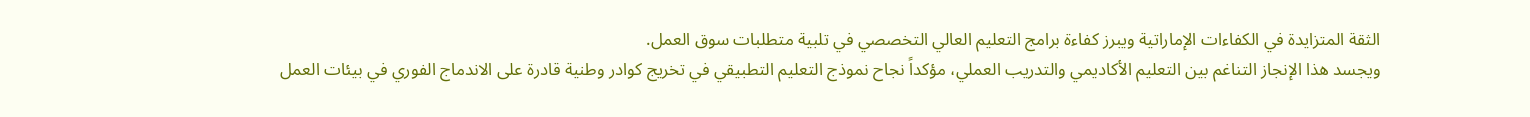الثقة المتزايدة في الكفاءات الإماراتية ويبرز كفاءة برامج التعليم العالي التخصصي في تلبية متطلبات سوق العمل.
ويجسد هذا الإنجاز التناغم بين التعليم الأكاديمي والتدريب العملي، مؤكداً نجاح نموذج التعليم التطبيقي في تخريج كوادر وطنية قادرة على الاندماج الفوري في بيئات العمل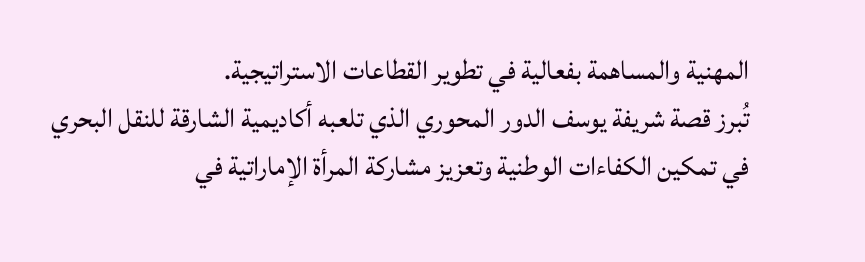المهنية والمساهمة بفعالية في تطوير القطاعات الاستراتيجية.
تُبرز قصة شريفة يوسف الدور المحوري الذي تلعبه أكاديمية الشارقة للنقل البحري في تمكين الكفاءات الوطنية وتعزيز مشاركة المرأة الإماراتية في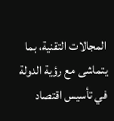المجالات التقنية، بما يتماشى مع رؤية الدولة في تأسيس اقتصاد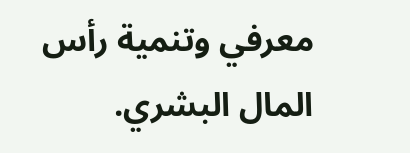معرفي وتنمية رأس المال البشري.